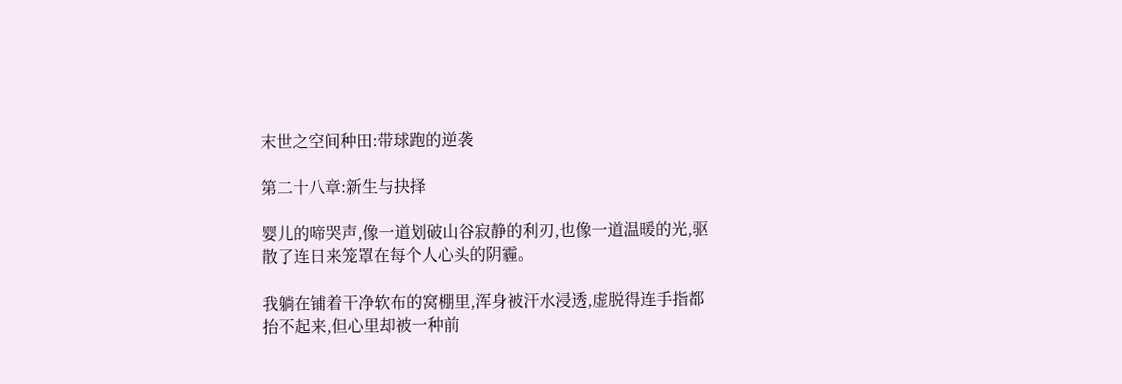末世之空间种田:带球跑的逆袭

第二十八章:新生与抉择

婴儿的啼哭声,像一道划破山谷寂静的利刃,也像一道温暖的光,驱散了连日来笼罩在每个人心头的阴霾。

我躺在铺着干净软布的窝棚里,浑身被汗水浸透,虚脱得连手指都抬不起来,但心里却被一种前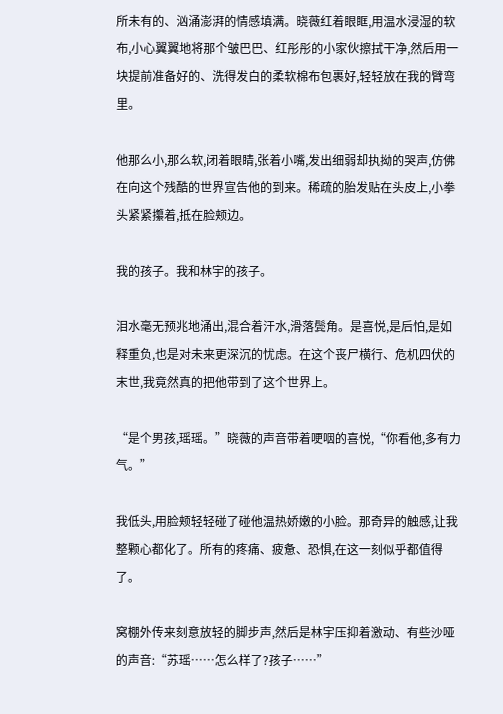所未有的、汹涌澎湃的情感填满。晓薇红着眼眶,用温水浸湿的软布,小心翼翼地将那个皱巴巴、红彤彤的小家伙擦拭干净,然后用一块提前准备好的、洗得发白的柔软棉布包裹好,轻轻放在我的臂弯里。

他那么小,那么软,闭着眼睛,张着小嘴,发出细弱却执拗的哭声,仿佛在向这个残酷的世界宣告他的到来。稀疏的胎发贴在头皮上,小拳头紧紧攥着,抵在脸颊边。

我的孩子。我和林宇的孩子。

泪水毫无预兆地涌出,混合着汗水,滑落鬓角。是喜悦,是后怕,是如释重负,也是对未来更深沉的忧虑。在这个丧尸横行、危机四伏的末世,我竟然真的把他带到了这个世界上。

“是个男孩,瑶瑶。”晓薇的声音带着哽咽的喜悦,“你看他,多有力气。”

我低头,用脸颊轻轻碰了碰他温热娇嫩的小脸。那奇异的触感,让我整颗心都化了。所有的疼痛、疲惫、恐惧,在这一刻似乎都值得了。

窝棚外传来刻意放轻的脚步声,然后是林宇压抑着激动、有些沙哑的声音:“苏瑶……怎么样了?孩子……”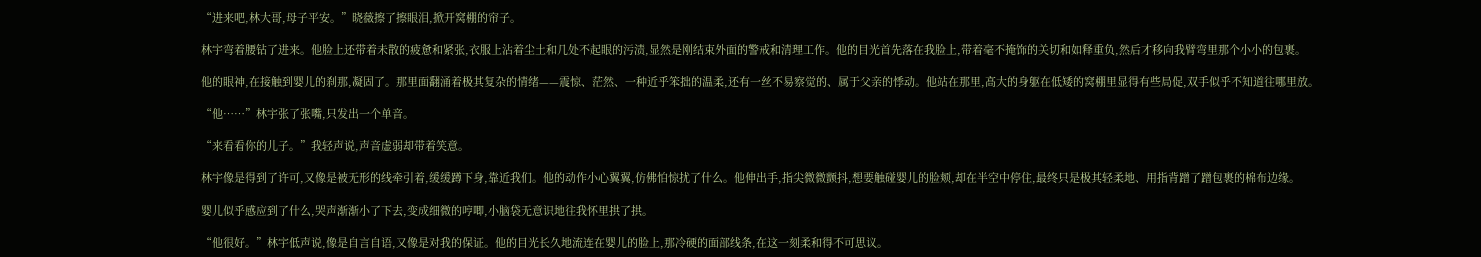“进来吧,林大哥,母子平安。”晓薇擦了擦眼泪,掀开窝棚的帘子。

林宇弯着腰钻了进来。他脸上还带着未散的疲惫和紧张,衣服上沾着尘土和几处不起眼的污渍,显然是刚结束外面的警戒和清理工作。他的目光首先落在我脸上,带着毫不掩饰的关切和如释重负,然后才移向我臂弯里那个小小的包裹。

他的眼神,在接触到婴儿的刹那,凝固了。那里面翻涌着极其复杂的情绪——震惊、茫然、一种近乎笨拙的温柔,还有一丝不易察觉的、属于父亲的悸动。他站在那里,高大的身躯在低矮的窝棚里显得有些局促,双手似乎不知道往哪里放。

“他……”林宇张了张嘴,只发出一个单音。

“来看看你的儿子。”我轻声说,声音虚弱却带着笑意。

林宇像是得到了许可,又像是被无形的线牵引着,缓缓蹲下身,靠近我们。他的动作小心翼翼,仿佛怕惊扰了什么。他伸出手,指尖微微颤抖,想要触碰婴儿的脸颊,却在半空中停住,最终只是极其轻柔地、用指背蹭了蹭包裹的棉布边缘。

婴儿似乎感应到了什么,哭声渐渐小了下去,变成细微的哼唧,小脑袋无意识地往我怀里拱了拱。

“他很好。”林宇低声说,像是自言自语,又像是对我的保证。他的目光长久地流连在婴儿的脸上,那冷硬的面部线条,在这一刻柔和得不可思议。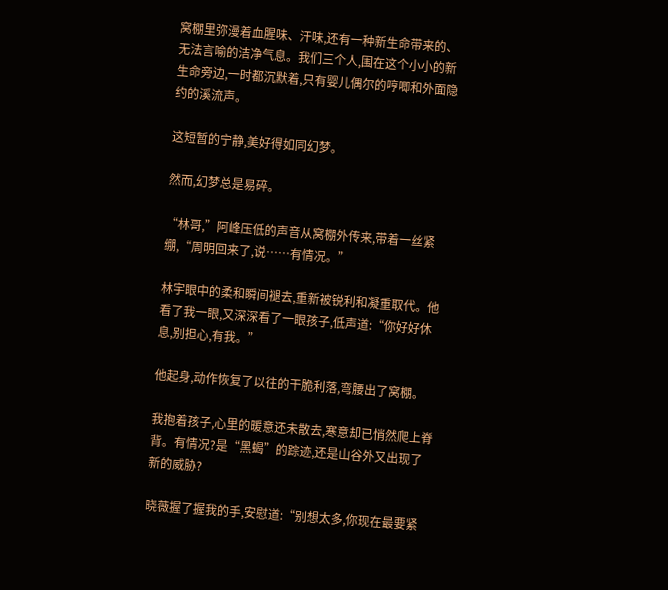窝棚里弥漫着血腥味、汗味,还有一种新生命带来的、无法言喻的洁净气息。我们三个人,围在这个小小的新生命旁边,一时都沉默着,只有婴儿偶尔的哼唧和外面隐约的溪流声。

这短暂的宁静,美好得如同幻梦。

然而,幻梦总是易碎。

“林哥,”阿峰压低的声音从窝棚外传来,带着一丝紧绷,“周明回来了,说……有情况。”

林宇眼中的柔和瞬间褪去,重新被锐利和凝重取代。他看了我一眼,又深深看了一眼孩子,低声道:“你好好休息,别担心,有我。”

他起身,动作恢复了以往的干脆利落,弯腰出了窝棚。

我抱着孩子,心里的暖意还未散去,寒意却已悄然爬上脊背。有情况?是“黑蝎”的踪迹,还是山谷外又出现了新的威胁?

晓薇握了握我的手,安慰道:“别想太多,你现在最要紧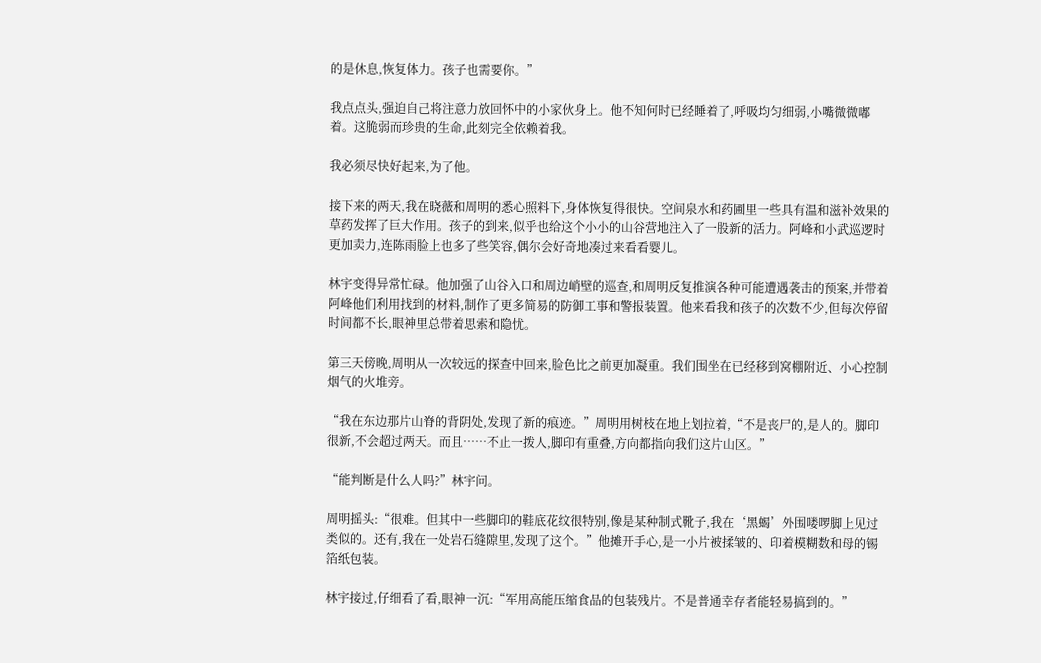的是休息,恢复体力。孩子也需要你。”

我点点头,强迫自己将注意力放回怀中的小家伙身上。他不知何时已经睡着了,呼吸均匀细弱,小嘴微微嘟着。这脆弱而珍贵的生命,此刻完全依赖着我。

我必须尽快好起来,为了他。

接下来的两天,我在晓薇和周明的悉心照料下,身体恢复得很快。空间泉水和药圃里一些具有温和滋补效果的草药发挥了巨大作用。孩子的到来,似乎也给这个小小的山谷营地注入了一股新的活力。阿峰和小武巡逻时更加卖力,连陈雨脸上也多了些笑容,偶尔会好奇地凑过来看看婴儿。

林宇变得异常忙碌。他加强了山谷入口和周边峭壁的巡查,和周明反复推演各种可能遭遇袭击的预案,并带着阿峰他们利用找到的材料,制作了更多简易的防御工事和警报装置。他来看我和孩子的次数不少,但每次停留时间都不长,眼神里总带着思索和隐忧。

第三天傍晚,周明从一次较远的探查中回来,脸色比之前更加凝重。我们围坐在已经移到窝棚附近、小心控制烟气的火堆旁。

“我在东边那片山脊的背阴处,发现了新的痕迹。”周明用树枝在地上划拉着,“不是丧尸的,是人的。脚印很新,不会超过两天。而且……不止一拨人,脚印有重叠,方向都指向我们这片山区。”

“能判断是什么人吗?”林宇问。

周明摇头:“很难。但其中一些脚印的鞋底花纹很特别,像是某种制式靴子,我在‘黑蝎’外围喽啰脚上见过类似的。还有,我在一处岩石缝隙里,发现了这个。”他摊开手心,是一小片被揉皱的、印着模糊数和母的锡箔纸包装。

林宇接过,仔细看了看,眼神一沉:“军用高能压缩食品的包装残片。不是普通幸存者能轻易搞到的。”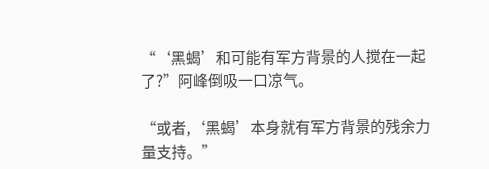“‘黑蝎’和可能有军方背景的人搅在一起了?”阿峰倒吸一口凉气。

“或者,‘黑蝎’本身就有军方背景的残余力量支持。”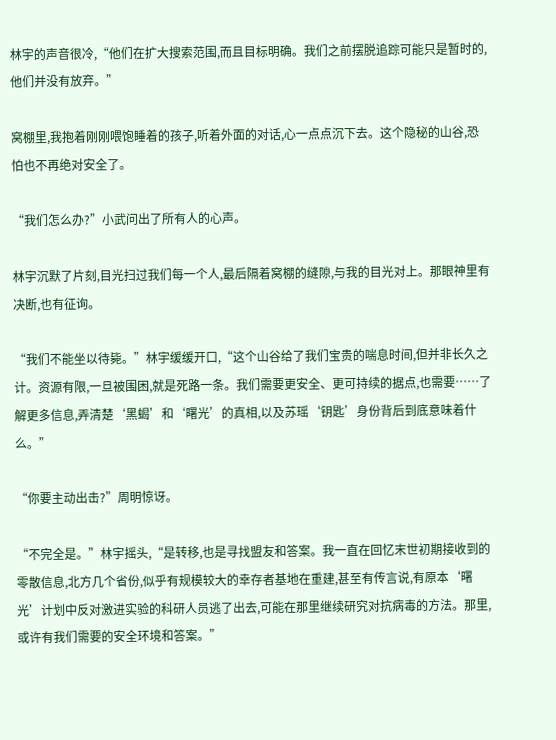林宇的声音很冷,“他们在扩大搜索范围,而且目标明确。我们之前摆脱追踪可能只是暂时的,他们并没有放弃。”

窝棚里,我抱着刚刚喂饱睡着的孩子,听着外面的对话,心一点点沉下去。这个隐秘的山谷,恐怕也不再绝对安全了。

“我们怎么办?”小武问出了所有人的心声。

林宇沉默了片刻,目光扫过我们每一个人,最后隔着窝棚的缝隙,与我的目光对上。那眼神里有决断,也有征询。

“我们不能坐以待毙。”林宇缓缓开口,“这个山谷给了我们宝贵的喘息时间,但并非长久之计。资源有限,一旦被围困,就是死路一条。我们需要更安全、更可持续的据点,也需要……了解更多信息,弄清楚‘黑蝎’和‘曙光’的真相,以及苏瑶‘钥匙’身份背后到底意味着什么。”

“你要主动出击?”周明惊讶。

“不完全是。”林宇摇头,“是转移,也是寻找盟友和答案。我一直在回忆末世初期接收到的零散信息,北方几个省份,似乎有规模较大的幸存者基地在重建,甚至有传言说,有原本‘曙光’计划中反对激进实验的科研人员逃了出去,可能在那里继续研究对抗病毒的方法。那里,或许有我们需要的安全环境和答案。”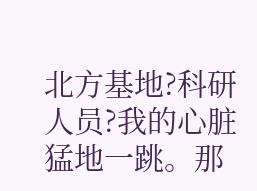北方基地?科研人员?我的心脏猛地一跳。那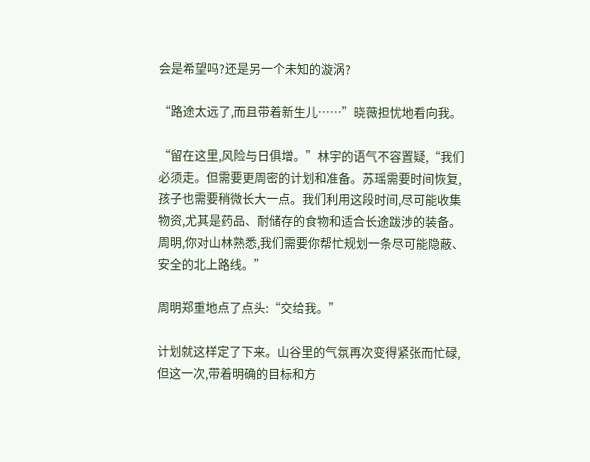会是希望吗?还是另一个未知的漩涡?

“路途太远了,而且带着新生儿……”晓薇担忧地看向我。

“留在这里,风险与日俱增。”林宇的语气不容置疑,“我们必须走。但需要更周密的计划和准备。苏瑶需要时间恢复,孩子也需要稍微长大一点。我们利用这段时间,尽可能收集物资,尤其是药品、耐储存的食物和适合长途跋涉的装备。周明,你对山林熟悉,我们需要你帮忙规划一条尽可能隐蔽、安全的北上路线。”

周明郑重地点了点头:“交给我。”

计划就这样定了下来。山谷里的气氛再次变得紧张而忙碌,但这一次,带着明确的目标和方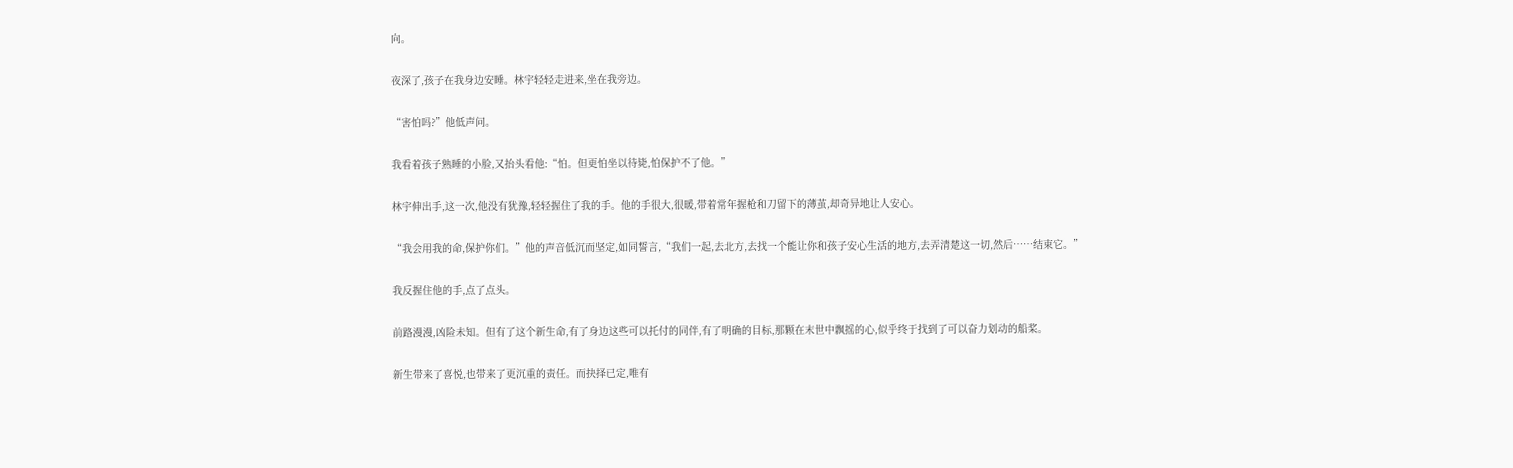向。

夜深了,孩子在我身边安睡。林宇轻轻走进来,坐在我旁边。

“害怕吗?”他低声问。

我看着孩子熟睡的小脸,又抬头看他:“怕。但更怕坐以待毙,怕保护不了他。”

林宇伸出手,这一次,他没有犹豫,轻轻握住了我的手。他的手很大,很暖,带着常年握枪和刀留下的薄茧,却奇异地让人安心。

“我会用我的命,保护你们。”他的声音低沉而坚定,如同誓言,“我们一起,去北方,去找一个能让你和孩子安心生活的地方,去弄清楚这一切,然后……结束它。”

我反握住他的手,点了点头。

前路漫漫,凶险未知。但有了这个新生命,有了身边这些可以托付的同伴,有了明确的目标,那颗在末世中飘摇的心,似乎终于找到了可以奋力划动的船桨。

新生带来了喜悦,也带来了更沉重的责任。而抉择已定,唯有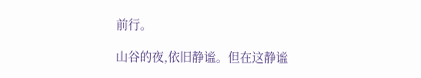前行。

山谷的夜,依旧静谧。但在这静谧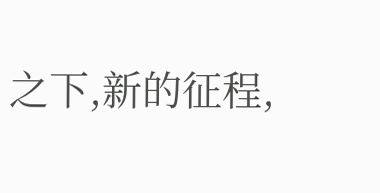之下,新的征程,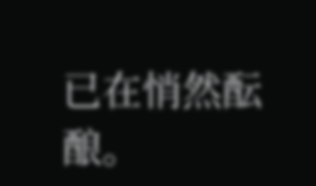已在悄然酝酿。